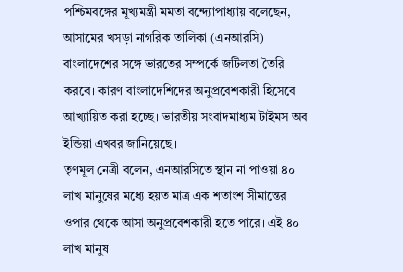পশ্চিমবঙ্গের মূখ্যমন্ত্রী মমতা বন্দ্যোপাধ্যায় বলেছেন, আসামের খসড়া নাগরিক তালিকা (এনআরসি) বাংলাদেশের সঙ্গে ভারতের সম্পর্কে জটিলতা তৈরি করবে। কারণ বাংলাদেশিদের অনুপ্রবেশকারী হিসেবে আখ্যায়িত করা হচ্ছে। ভারতীয় সংবাদমাধ্যম টাইমস অব ইন্ডিয়া এখবর জানিয়েছে।
তৃণমূল নেত্রী বলেন, এনআরসিতে স্থান না পাওয়া ৪০ লাখ মানুষের মধ্যে হয়ত মাত্র এক শতাংশ সীমান্তের ওপার থেকে আসা অনুপ্রবেশকারী হতে পারে। এই ৪০ লাখ মানুষ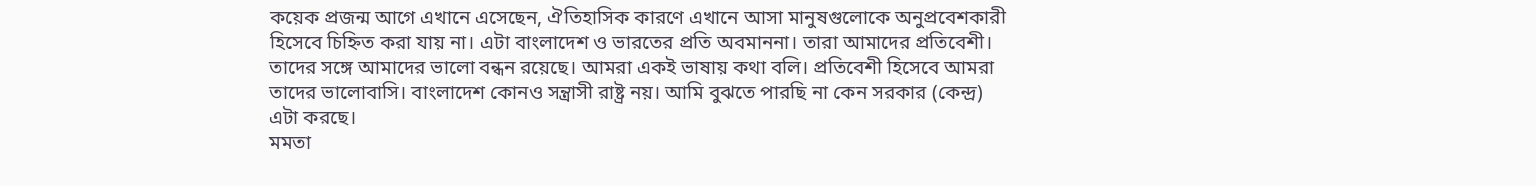কয়েক প্রজন্ম আগে এখানে এসেছেন, ঐতিহাসিক কারণে এখানে আসা মানুষগুলোকে অনুপ্রবেশকারী হিসেবে চিহ্নিত করা যায় না। এটা বাংলাদেশ ও ভারতের প্রতি অবমাননা। তারা আমাদের প্রতিবেশী। তাদের সঙ্গে আমাদের ভালো বন্ধন রয়েছে। আমরা একই ভাষায় কথা বলি। প্রতিবেশী হিসেবে আমরা তাদের ভালোবাসি। বাংলাদেশ কোনও সন্ত্রাসী রাষ্ট্র নয়। আমি বুঝতে পারছি না কেন সরকার (কেন্দ্র) এটা করছে।
মমতা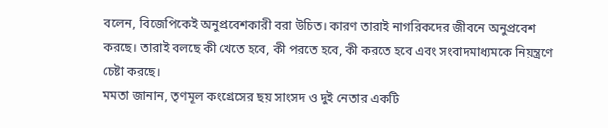বলেন, বিজেপিকেই অনুপ্রবেশকারী বরা উচিত। কারণ তারাই নাগরিকদের জীবনে অনুপ্রবেশ করছে। তারাই বলছে কী খেতে হবে, কী পরতে হবে, কী করতে হবে এবং সংবাদমাধ্যমকে নিয়ন্ত্রণে চেষ্টা করছে।
মমতা জানান, তৃণমূল কংগ্রেসের ছয় সাংসদ ও দুই নেতার একটি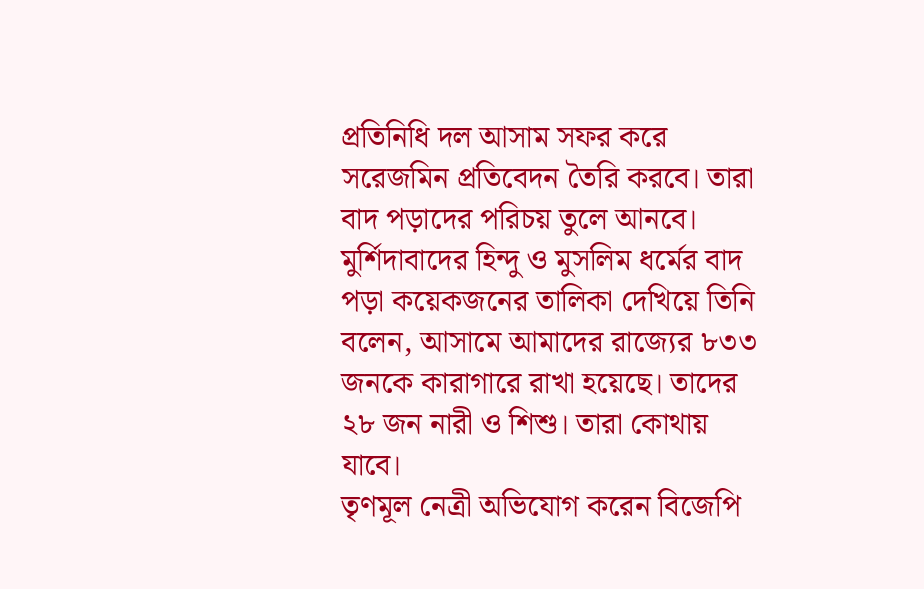প্রতিনিধি দল আসাম সফর করে সরেজমিন প্রতিবেদন তৈরি করবে। তারা বাদ পড়াদের পরিচয় তুলে আনবে। মুর্শিদাবাদের হিন্দু ও মুসলিম ধর্মের বাদ পড়া কয়েকজনের তালিকা দেখিয়ে তিনি বলেন, আসামে আমাদের রাজ্যের ৮৩৩ জনকে কারাগারে রাখা হয়েছে। তাদের ২৮ জন নারী ও শিশু। তারা কোথায় যাবে।
তৃণমূল নেত্রী অভিযোগ করেন বিজেপি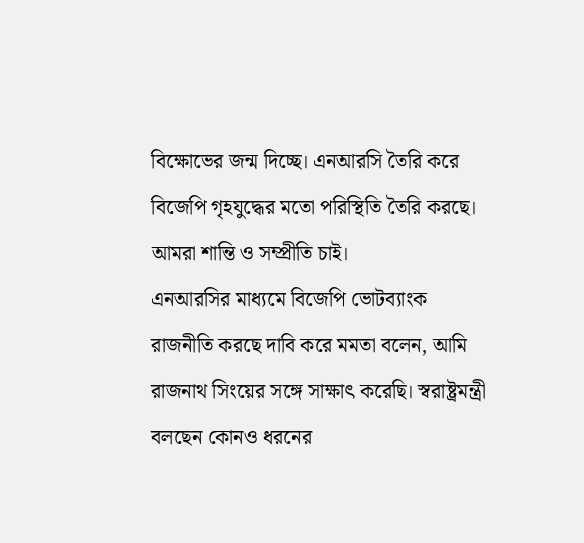বিক্ষোভের জন্ম দিচ্ছে। এনআরসি তৈরি করে বিজেপি গৃহযুদ্ধের মতো পরিস্থিতি তৈরি করছে। আমরা শান্তি ও সম্প্রীতি চাই।
এনআরসির মাধ্যমে বিজেপি ভোটব্যাংক রাজনীতি করছে দাবি করে মমতা বলেন, আমি রাজনাথ সিংয়ের সঙ্গে সাক্ষাৎ করেছি। স্বরাষ্ট্রমন্ত্রী বলছেন কোনও ধরনের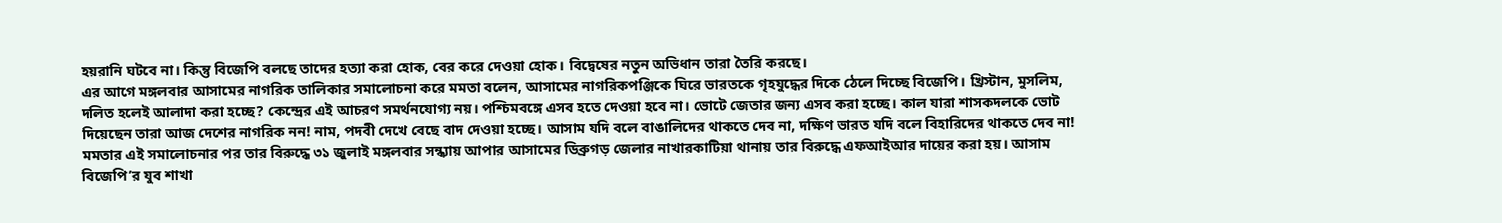হয়রানি ঘটবে না। কিন্তু বিজেপি বলছে তাদের হত্যা করা হোক, বের করে দেওয়া হোক। বিদ্বেষের নতুন অভিধান তারা তৈরি করছে।
এর আগে মঙ্গলবার আসামের নাগরিক তালিকার সমালোচনা করে মমতা বলেন, আসামের নাগরিকপঞ্জিকে ঘিরে ভারতকে গৃহযুদ্ধের দিকে ঠেলে দিচ্ছে বিজেপি। খ্রিস্টান, মুসলিম, দলিত হলেই আলাদা করা হচ্ছে? কেন্দ্রের এই আচরণ সমর্থনযোগ্য নয়। পশ্চিমবঙ্গে এসব হতে দেওয়া হবে না। ভোটে জেতার জন্য এসব করা হচ্ছে। কাল যারা শাসকদলকে ভোট দিয়েছেন তারা আজ দেশের নাগরিক নন! নাম, পদবী দেখে বেছে বাদ দেওয়া হচ্ছে। আসাম যদি বলে বাঙালিদের থাকতে দেব না, দক্ষিণ ভারত যদি বলে বিহারিদের থাকতে দেব না!
মমতার এই সমালোচনার পর তার বিরুদ্ধে ৩১ জুলাই মঙ্গলবার সন্ধ্যায় আপার আসামের ডিব্রুগড় জেলার নাখারকাটিয়া থানায় তার বিরুদ্ধে এফআইআর দায়ের করা হয়। আসাম বিজেপি’র যুব শাখা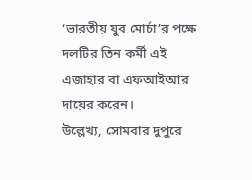‘ভারতীয় যুব মোর্চা’র পক্ষে দলটির তিন কর্মী এই এজাহার বা এফআইআর দায়ের করেন।
উল্লেখ্য, সোমবার দুপুরে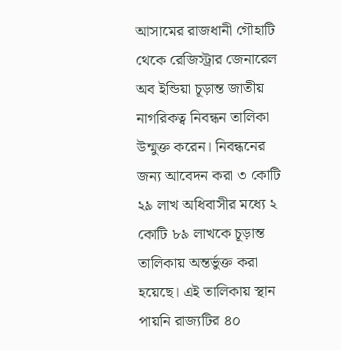আসামের রাজধানী গৌহাটি থেকে রেজিস্ট্রার জেনারেল অব ইন্ডিয়া চূড়ান্ত জাতীয় নাগরিকত্ব নিবন্ধন তালিকা উন্মুক্ত করেন। নিবন্ধনের জন্য আবেদন করা ৩ কোটি ২৯ লাখ অধিবাসীর মধ্যে ২ কোটি ৮৯ লাখকে চূড়ান্ত তালিকায় অন্তর্ভুক্ত করা হয়েছে। এই তালিকায় স্থান পায়নি রাজ্যটির ৪০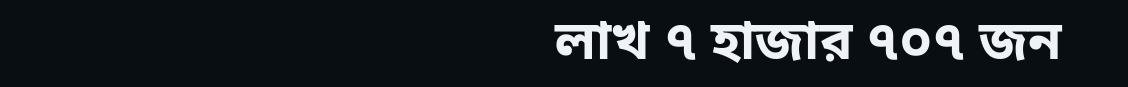লাখ ৭ হাজার ৭০৭ জন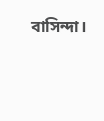বাসিন্দা।